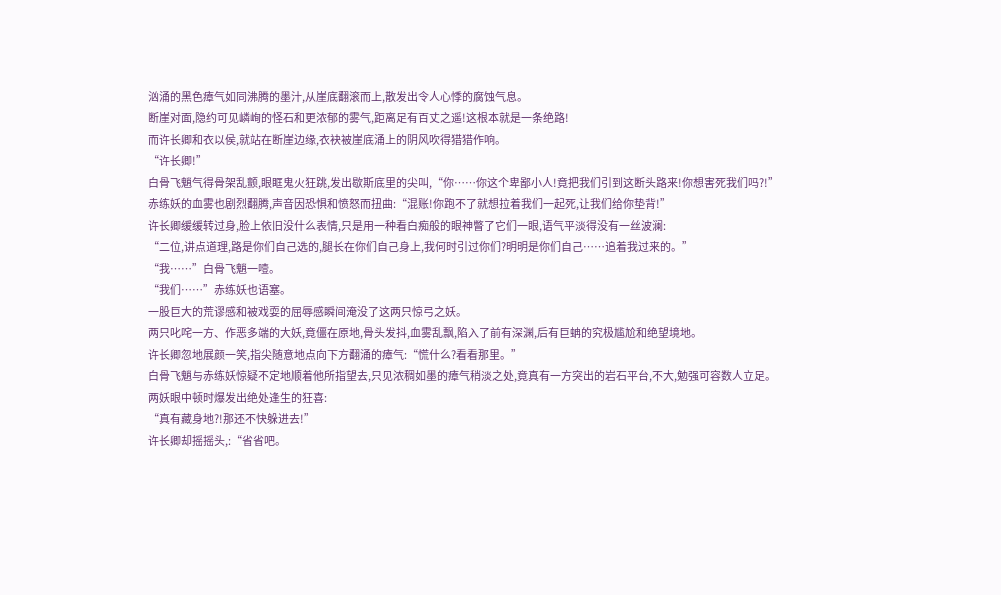汹涌的黑色瘴气如同沸腾的墨汁,从崖底翻滚而上,散发出令人心悸的腐蚀气息。
断崖对面,隐约可见嶙峋的怪石和更浓郁的雾气,距离足有百丈之遥!这根本就是一条绝路!
而许长卿和衣以侯,就站在断崖边缘,衣袂被崖底涌上的阴风吹得猎猎作响。
“许长卿!”
白骨飞魈气得骨架乱颤,眼眶鬼火狂跳,发出歇斯底里的尖叫,“你……你这个卑鄙小人!竟把我们引到这断头路来!你想害死我们吗?!”
赤练妖的血雾也剧烈翻腾,声音因恐惧和愤怒而扭曲:“混账!你跑不了就想拉着我们一起死,让我们给你垫背!”
许长卿缓缓转过身,脸上依旧没什么表情,只是用一种看白痴般的眼神瞥了它们一眼,语气平淡得没有一丝波澜:
“二位,讲点道理,路是你们自己选的,腿长在你们自己身上,我何时引过你们?明明是你们自己……追着我过来的。”
“我……”白骨飞魈一噎。
“我们……”赤练妖也语塞。
一股巨大的荒谬感和被戏耍的屈辱感瞬间淹没了这两只惊弓之妖。
两只叱咤一方、作恶多端的大妖,竟僵在原地,骨头发抖,血雾乱飘,陷入了前有深渊,后有巨蚺的究极尴尬和绝望境地。
许长卿忽地展颜一笑,指尖随意地点向下方翻涌的瘴气:“慌什么?看看那里。”
白骨飞魈与赤练妖惊疑不定地顺着他所指望去,只见浓稠如墨的瘴气稍淡之处,竟真有一方突出的岩石平台,不大,勉强可容数人立足。
两妖眼中顿时爆发出绝处逢生的狂喜:
“真有藏身地?!那还不快躲进去!”
许长卿却摇摇头,:“省省吧。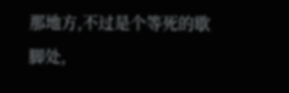那地方,不过是个等死的歇脚处,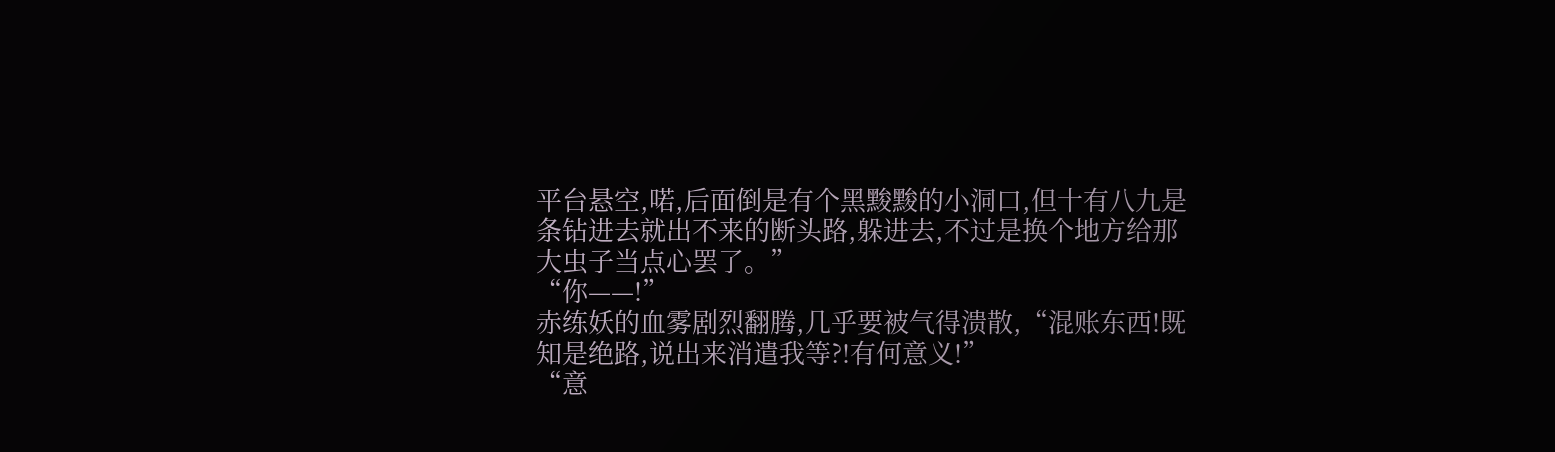平台悬空,喏,后面倒是有个黑黢黢的小洞口,但十有八九是条钻进去就出不来的断头路,躲进去,不过是换个地方给那大虫子当点心罢了。”
“你——!”
赤练妖的血雾剧烈翻腾,几乎要被气得溃散,“混账东西!既知是绝路,说出来消遣我等?!有何意义!”
“意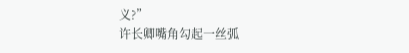义?”
许长卿嘴角勾起一丝弧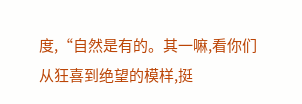度,“自然是有的。其一嘛,看你们从狂喜到绝望的模样,挺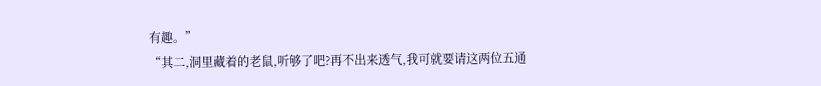有趣。”
“其二,洞里藏着的老鼠,听够了吧?再不出来透气,我可就要请这两位五通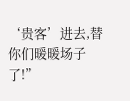‘贵客’进去,替你们暖暖场子了!”